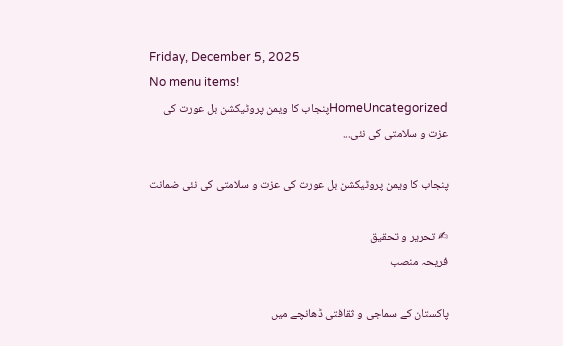Friday, December 5, 2025
No menu items!
HomeUncategorizedپنجاب کا ویمن پروٹیکشن بل عورت کی عزت و سلامتی کی نئی...

پنجاب کا ویمن پروٹیکشن بل عورت کی عزت و سلامتی کی نئی ضمانت

✍ تحریر و تحقیق
فریحہ منصب

پاکستان کے سماجی و ثقافتی ڈھانچے میں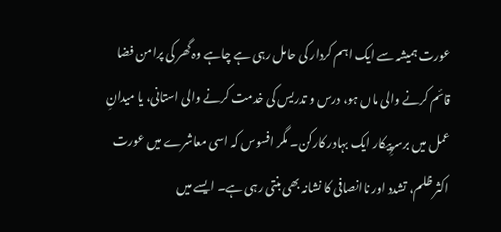عورت ہمیشہ سے ایک اہم کردار کی حامل رہی ہے چاہے وہ گھر کی پرامن فضا قائم کرنے والی ماں ہو، درس و تدریس کی خدمت کرنے والی استانی، یا میدانِ عمل میں برسرِپیکار ایک بہادر کارکن۔ مگر افسوس کہ اسی معاشرے میں عورت اکثر ظلم، تشدد اور ناانصافی کا نشانہ بھی بنتی رہی ہے۔ ایسے میں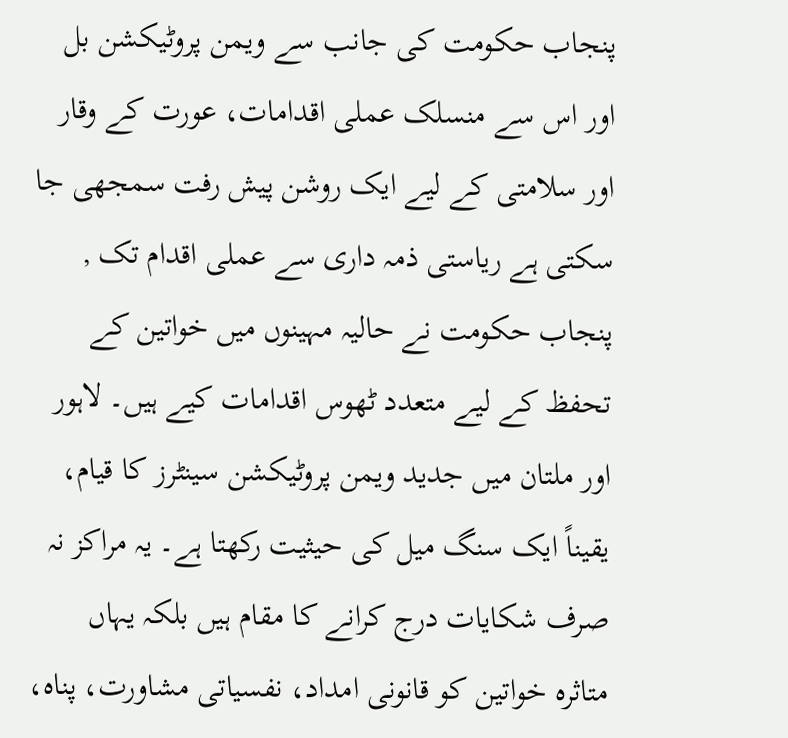پنجاب حکومت کی جانب سے ویمن پروٹیکشن بل اور اس سے منسلک عملی اقدامات، عورت کے وقار اور سلامتی کے لیے ایک روشن پیش رفت سمجھی جا سکتی ہے ریاستی ذمہ داری سے عملی اقدام تک , پنجاب حکومت نے حالیہ مہینوں میں خواتین کے تحفظ کے لیے متعدد ٹھوس اقدامات کیے ہیں۔ لاہور اور ملتان میں جدید ویمن پروٹیکشن سینٹرز کا قیام، یقیناً ایک سنگ میل کی حیثیت رکھتا ہے۔ یہ مراکز نہ صرف شکایات درج کرانے کا مقام ہیں بلکہ یہاں متاثرہ خواتین کو قانونی امداد، نفسیاتی مشاورت، پناہ،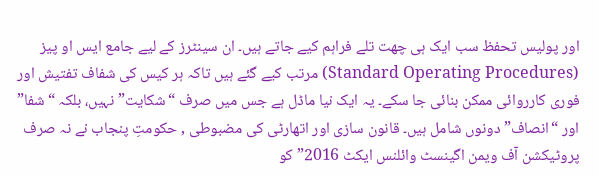اور پولیس تحفظ سب ایک ہی چھت تلے فراہم کیے جاتے ہیں۔ ان سینٹرز کے لیے جامع ایس او پیز (Standard Operating Procedures) مرتب کیے گئے ہیں تاکہ ہر کیس کی شفاف تفتیش اور فوری کارروائی ممکن بنائی جا سکے۔ یہ ایک نیا ماڈل ہے جس میں صرف “شکایت” نہیں، بلکہ “شفا” اور “انصاف” دونوں شامل ہیں۔ قانون سازی اور اتھارٹی کی مضبوطی , حکومتِ پنجاب نے نہ صرف پروٹیکشن آف ویمن اگینسٹ وائلنس ایکٹ 2016” کو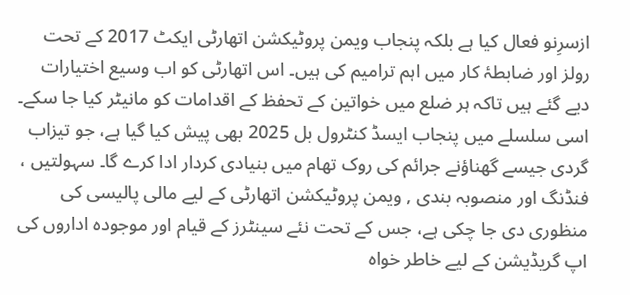ازسرِنو فعال کیا ہے بلکہ پنجاب ویمن پروٹیکشن اتھارٹی ایکٹ 2017 کے تحت رولز اور ضابطۂ کار میں اہم ترامیم کی ہیں۔ اس اتھارٹی کو اب وسیع اختیارات دیے گئے ہیں تاکہ ہر ضلع میں خواتین کے تحفظ کے اقدامات کو مانیٹر کیا جا سکے۔ اسی سلسلے میں پنجاب ایسڈ کنٹرول بل 2025 بھی پیش کیا گیا ہے، جو تیزاب گردی جیسے گھناؤنے جرائم کی روک تھام میں بنیادی کردار ادا کرے گا۔ سہولتیں ، فنڈنگ اور منصوبہ بندی , ویمن پروٹیکشن اتھارٹی کے لیے مالی پالیسی کی منظوری دی جا چکی ہے، جس کے تحت نئے سینٹرز کے قیام اور موجودہ اداروں کی اپ گریڈیشن کے لیے خاطر خواہ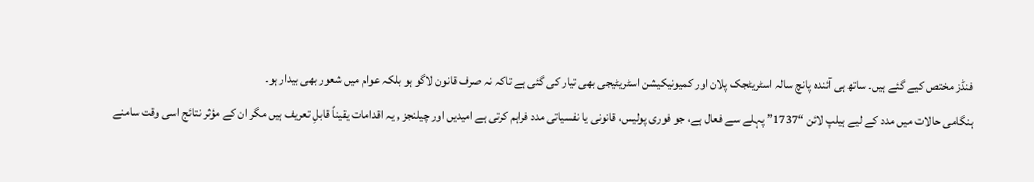فنڈز مختص کیے گئے ہیں۔ ساتھ ہی آئندہ پانچ سالہ اسٹریٹجک پلان اور کمیونیکیشن اسٹریٹیجی بھی تیار کی گئی ہے تاکہ نہ صرف قانون لاگو ہو بلکہ عوام میں شعور بھی بیدار ہو۔
ہنگامی حالات میں مدد کے لیے ہیلپ لائن “1737” پہلے سے فعال ہے، جو فوری پولیس، قانونی یا نفسیاتی مدد فراہم کرتی ہے امیدیں اور چیلنجز , یہ اقدامات یقیناً قابلِ تعریف ہیں مگر ان کے مؤثر نتائج اسی وقت سامنے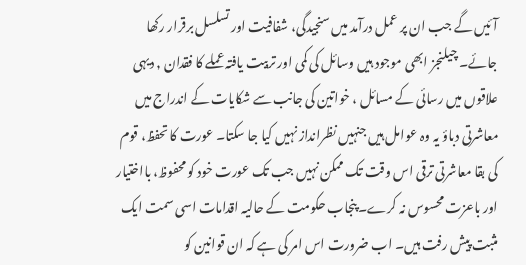آئیں گے جب ان پر عمل درآمد میں سنجیدگی، شفافیت اور تسلسل برقرار رکھا جائے۔ چیلنجز ابھی موجود ہیں وسائل کی کمی اور تربیت یافتہ عملے کا فقدان , دیہی علاقوں میں رسائی کے مسائل ، خواتین کی جانب سے شکایات کے اندراج میں معاشرتی دباؤ یہ وہ عوامل ہیں جنہیں نظرانداز نہیں کیا جا سکتا۔ عورت کا تحفظ، قوم کی بقا معاشرتی ترقی اس وقت تک ممکن نہیں جب تک عورت خود کو محفوظ، بااختیار اور باعزت محسوس نہ کرے۔ پنجاب حکومت کے حالیہ اقدامات اسی سمت ایک مثبت پیش رفت ہیں۔ اب ضرورت اس امر کی ہے کہ ان قوانین کو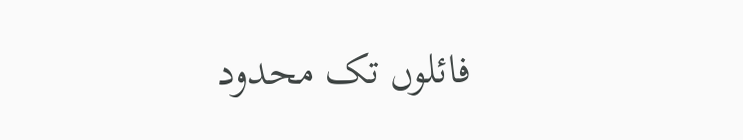فائلوں تک محدود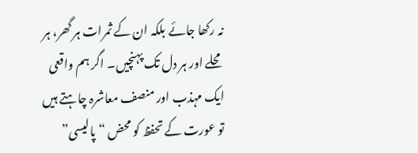نہ رکھا جائے بلکہ ان کے ثمرات ہر گھر، ہر محلے اور ہر دل تک پہنچیں۔ اگر ہم واقعی ایک مہذب اور منصف معاشرہ چاہتے ہیں تو عورت کے تحفظ کو محض “پالیسی”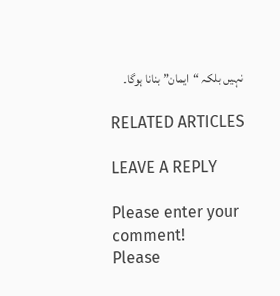نہیں بلکہ “ایمان” بنانا ہوگا۔

RELATED ARTICLES

LEAVE A REPLY

Please enter your comment!
Please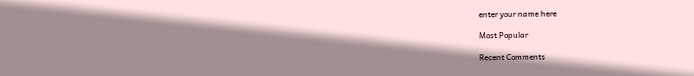enter your name here

Most Popular

Recent Comments